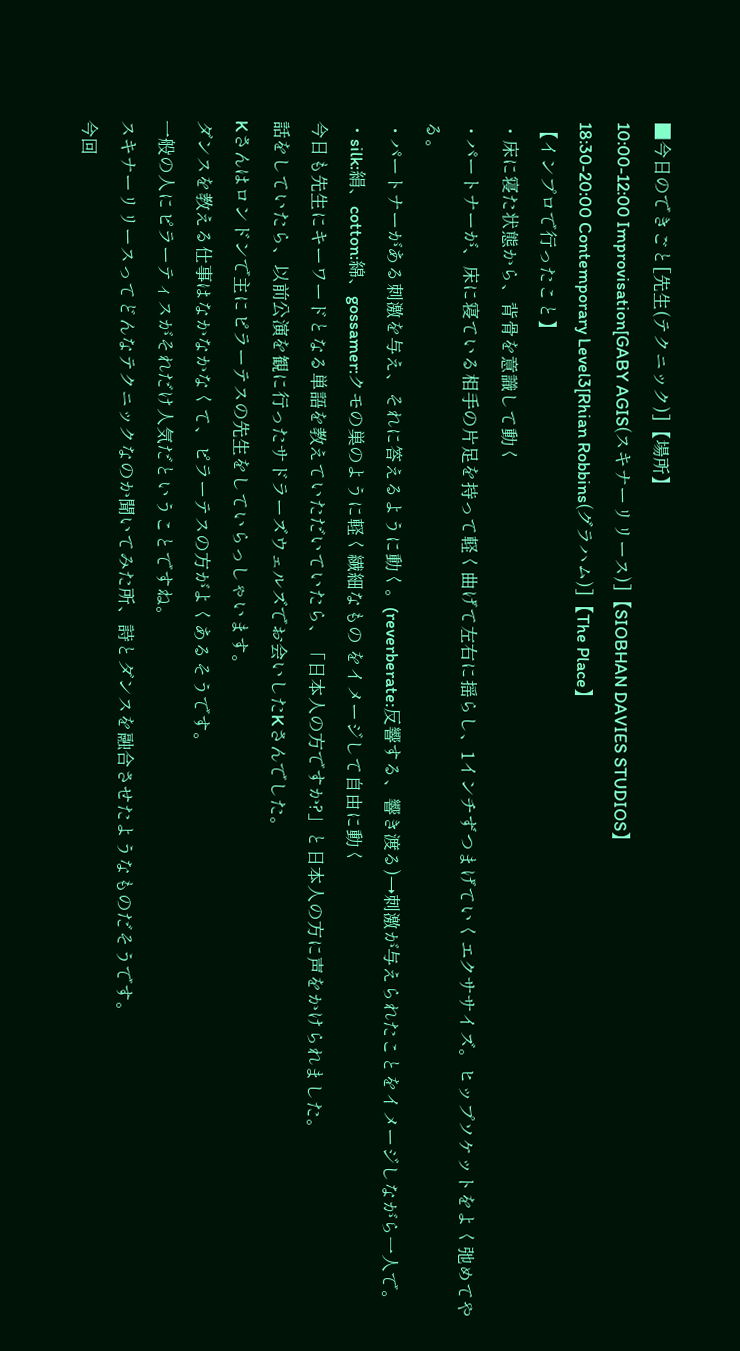■今日のできごと[先生(テクニック)]【場所】
10:00-12:00 Improvisation[GABY AGIS(スキナーリリース)]【SIOBHAN DAVIES STUDIOS】
18:30-20:00 Contemporary Level3[Rhian Robbins(グラハム)]【The Place】
【インプロで行ったこと】
・床に寝た状態から、背骨を意識して動く
・パートナーが、床に寝ている相手の片足を持って軽く曲げて左右に揺らし、1インチずつまげていくエクササイズ。ヒップソケットをよく弛めてやる。
・パートナーがある刺激を与え、それに答えるように動く。(reverberate:反響する、響き渡る)→刺激が与えられたことをイメージしながら一人で。
・silk:絹、cotton:綿、gossamer:クモの巣のように軽く繊細なもの をイメージして自由に動く
今日も先生にキーワードとなる単語を教えていただいていたら、「日本人の方ですか?」と日本人の方に声をかけられました。
話をしていたら、以前公演を観に行ったサドラーズウェルズでお会いしたKさんでした。
Kさんはロンドンで主にピラーテスの先生をしていらっしゃいます。
ダンスを教える仕事はなかなかなくて、ピラーテスの方がよくあるそうです。
一般の人にピラーティスがそれだけ人気だということですね。
スキナーリリースってどんなテクニックなのか聞いてみた所、詩とダンスを融合させたようなものだそうです。
今回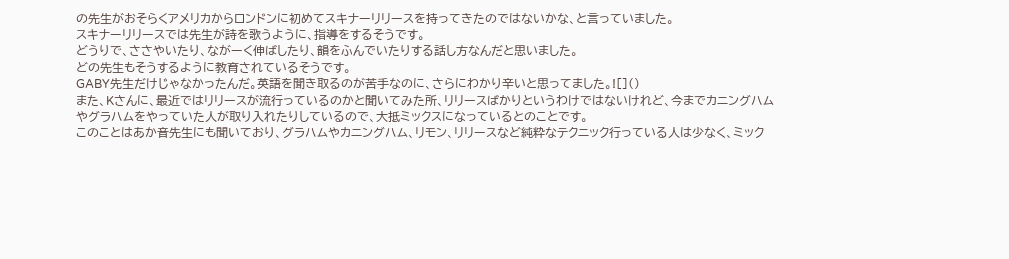の先生がおそらくアメリカからロンドンに初めてスキナーリリースを持ってきたのではないかな、と言っていました。
スキナーリリースでは先生が詩を歌うように、指導をするそうです。
どうりで、ささやいたり、ながーく伸ばしたり、韻をふんでいたりする話し方なんだと思いました。
どの先生もそうするように教育されているそうです。
GABY先生だけじゃなかったんだ。英語を聞き取るのが苦手なのに、さらにわかり辛いと思ってました。![]()
また、Kさんに、最近ではリリースが流行っているのかと聞いてみた所、リリースばかりというわけではないけれど、今までカニングハムやグラハムをやっていた人が取り入れたりしているので、大抵ミックスになっているとのことです。
このことはあか音先生にも聞いており、グラハムやカニングハム、リモン、リリースなど純粋なテクニック行っている人は少なく、ミック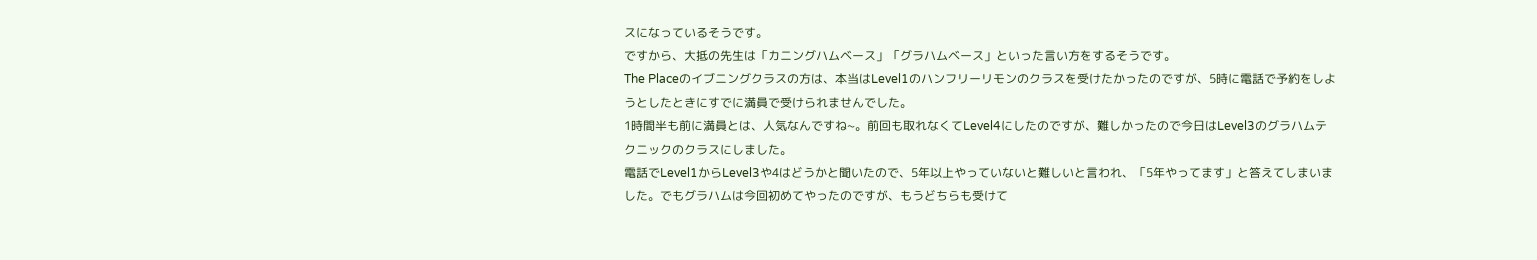スになっているそうです。
ですから、大抵の先生は「カニングハムベース」「グラハムベース」といった言い方をするそうです。
The Placeのイブニングクラスの方は、本当はLevel1のハンフリーリモンのクラスを受けたかったのですが、5時に電話で予約をしようとしたときにすでに満員で受けられませんでした。
1時間半も前に満員とは、人気なんですね~。前回も取れなくてLevel4にしたのですが、難しかったので今日はLevel3のグラハムテクニックのクラスにしました。
電話でLevel1からLevel3や4はどうかと聞いたので、5年以上やっていないと難しいと言われ、「5年やってます」と答えてしまいました。でもグラハムは今回初めてやったのですが、もうどちらも受けて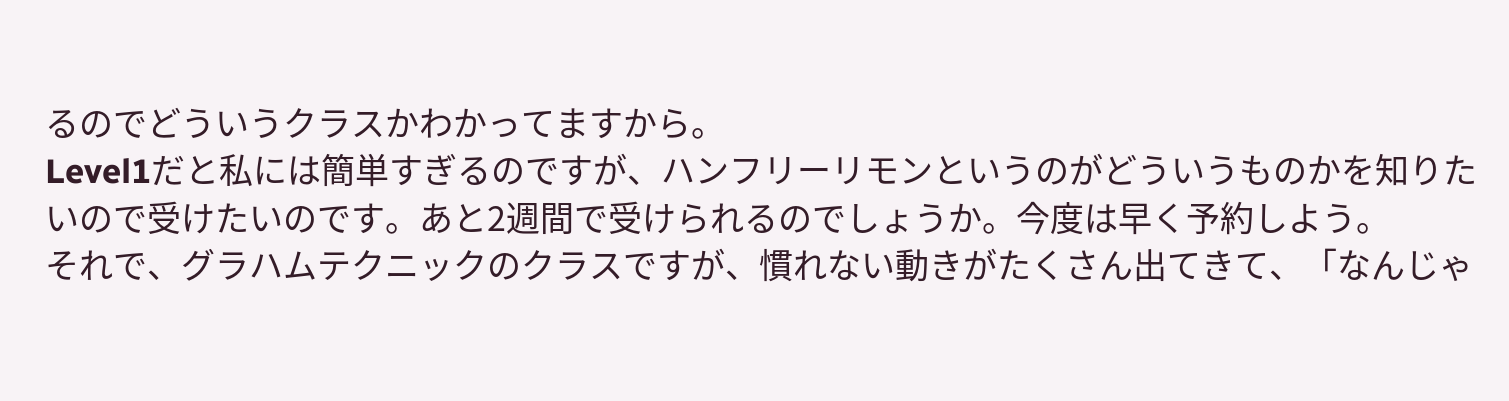るのでどういうクラスかわかってますから。
Level1だと私には簡単すぎるのですが、ハンフリーリモンというのがどういうものかを知りたいので受けたいのです。あと2週間で受けられるのでしょうか。今度は早く予約しよう。
それで、グラハムテクニックのクラスですが、慣れない動きがたくさん出てきて、「なんじゃ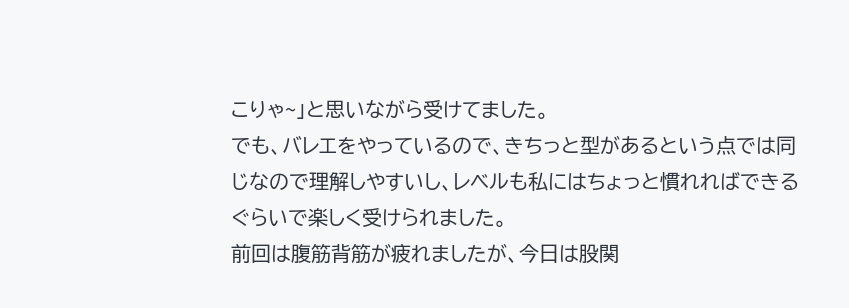こりゃ~」と思いながら受けてました。
でも、バレエをやっているので、きちっと型があるという点では同じなので理解しやすいし、レベルも私にはちょっと慣れればできるぐらいで楽しく受けられました。
前回は腹筋背筋が疲れましたが、今日は股関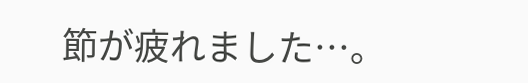節が疲れました…。